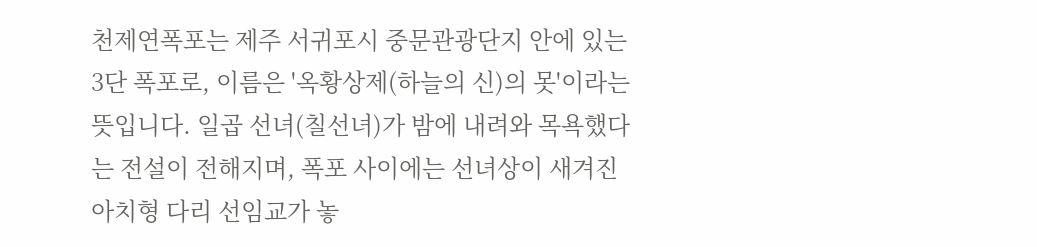천제연폭포는 제주 서귀포시 중문관광단지 안에 있는 3단 폭포로, 이름은 '옥황상제(하늘의 신)의 못'이라는 뜻입니다. 일곱 선녀(칠선녀)가 밤에 내려와 목욕했다는 전설이 전해지며, 폭포 사이에는 선녀상이 새겨진 아치형 다리 선임교가 놓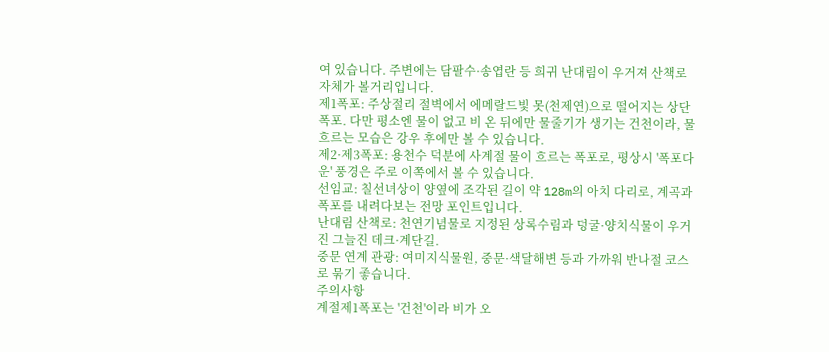여 있습니다. 주변에는 담팔수·송엽란 등 희귀 난대림이 우거져 산책로 자체가 볼거리입니다.
제1폭포: 주상절리 절벽에서 에메랄드빛 못(천제연)으로 떨어지는 상단 폭포. 다만 평소엔 물이 없고 비 온 뒤에만 물줄기가 생기는 건천이라, 물 흐르는 모습은 강우 후에만 볼 수 있습니다.
제2·제3폭포: 용천수 덕분에 사계절 물이 흐르는 폭포로, 평상시 '폭포다운' 풍경은 주로 이쪽에서 볼 수 있습니다.
선임교: 칠선녀상이 양옆에 조각된 길이 약 128m의 아치 다리로, 계곡과 폭포를 내려다보는 전망 포인트입니다.
난대림 산책로: 천연기념물로 지정된 상록수림과 덩굴·양치식물이 우거진 그늘진 데크·계단길.
중문 연계 관광: 여미지식물원, 중문·색달해변 등과 가까워 반나절 코스로 묶기 좋습니다.
주의사항
계절제1폭포는 '건천'이라 비가 오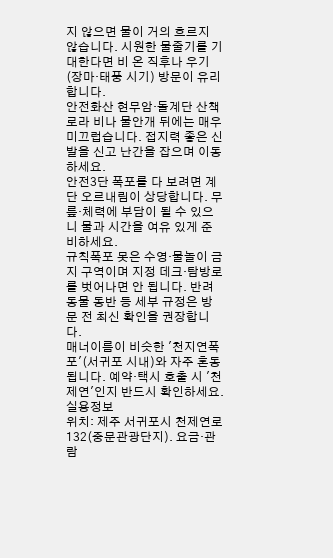지 않으면 물이 거의 흐르지 않습니다. 시원한 물줄기를 기대한다면 비 온 직후나 우기(장마·태풍 시기) 방문이 유리합니다.
안전화산 현무암·돌계단 산책로라 비나 물안개 뒤에는 매우 미끄럽습니다. 접지력 좋은 신발을 신고 난간을 잡으며 이동하세요.
안전3단 폭포를 다 보려면 계단 오르내림이 상당합니다. 무릎·체력에 부담이 될 수 있으니 물과 시간을 여유 있게 준비하세요.
규칙폭포 못은 수영·물놀이 금지 구역이며 지정 데크·탐방로를 벗어나면 안 됩니다. 반려동물 동반 등 세부 규정은 방문 전 최신 확인을 권장합니다.
매너이름이 비슷한 '천지연폭포'(서귀포 시내)와 자주 혼동됩니다. 예약·택시 호출 시 '천제연'인지 반드시 확인하세요.
실용정보
위치: 제주 서귀포시 천제연로 132(중문관광단지). 요금·관람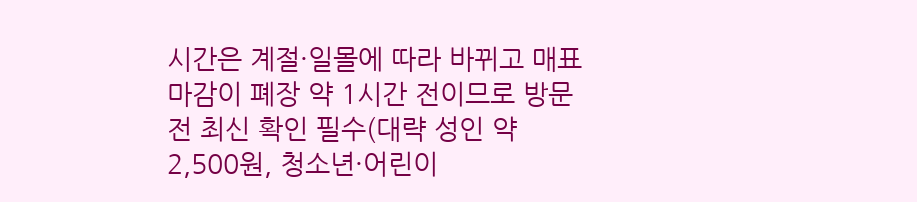시간은 계절·일몰에 따라 바뀌고 매표 마감이 폐장 약 1시간 전이므로 방문 전 최신 확인 필수(대략 성인 약 2,500원, 청소년·어린이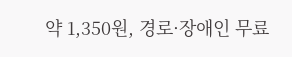약 1,350원, 경로·장애인 무료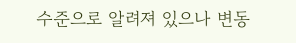수준으로 알려져 있으나 변동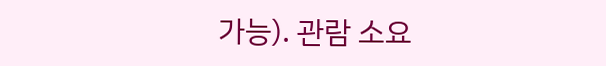가능). 관람 소요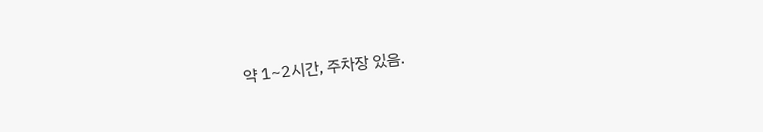약 1~2시간, 주차장 있음.